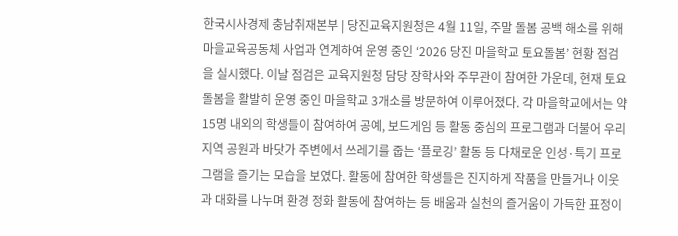한국시사경제 충남취재본부 | 당진교육지원청은 4월 11일, 주말 돌봄 공백 해소를 위해 마을교육공동체 사업과 연계하여 운영 중인 ‘2026 당진 마을학교 토요돌봄’ 현황 점검을 실시했다. 이날 점검은 교육지원청 담당 장학사와 주무관이 참여한 가운데, 현재 토요돌봄을 활발히 운영 중인 마을학교 3개소를 방문하여 이루어졌다. 각 마을학교에서는 약 15명 내외의 학생들이 참여하여 공예, 보드게임 등 활동 중심의 프로그램과 더불어 우리 지역 공원과 바닷가 주변에서 쓰레기를 줍는 ‘플로깅’ 활동 등 다채로운 인성·특기 프로그램을 즐기는 모습을 보였다. 활동에 참여한 학생들은 진지하게 작품을 만들거나 이웃과 대화를 나누며 환경 정화 활동에 참여하는 등 배움과 실천의 즐거움이 가득한 표정이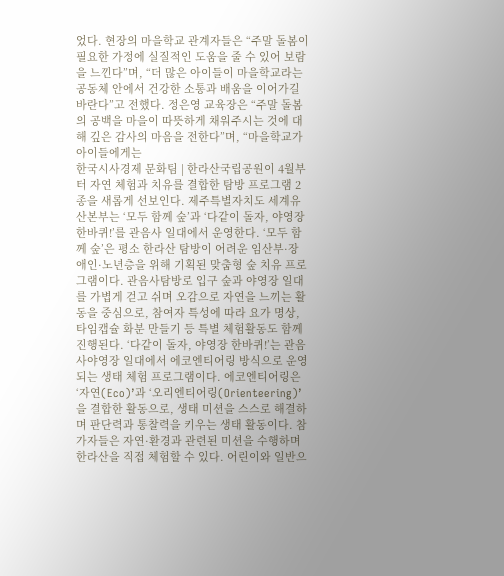었다. 현장의 마을학교 관계자들은 “주말 돌봄이 필요한 가정에 실질적인 도움을 줄 수 있어 보람을 느낀다”며, “더 많은 아이들이 마을학교라는 공동체 안에서 건강한 소통과 배움을 이어가길 바란다”고 전했다. 정은영 교육장은 “주말 돌봄의 공백을 마을이 따뜻하게 채워주시는 것에 대해 깊은 감사의 마음을 전한다”며, “마을학교가 아이들에게는
한국시사경제 문화팀 | 한라산국립공원이 4월부터 자연 체험과 치유를 결합한 탐방 프로그램 2종을 새롭게 선보인다. 제주특별자치도 세계유산본부는 ‘모두 함께 숲’과 ‘다같이 돌자, 야영장 한바퀴!’를 관음사 일대에서 운영한다. ‘모두 함께 숲’은 평소 한라산 탐방이 어려운 임산부·장애인·노년층을 위해 기획된 맞춤형 숲 치유 프로그램이다. 관음사탐방로 입구 숲과 야영장 일대를 가볍게 걷고 쉬며 오감으로 자연을 느끼는 활동을 중심으로, 참여자 특성에 따라 요가 명상, 타임캡슐 화분 만들기 등 특별 체험활동도 함께 진행된다. ‘다같이 돌자, 야영장 한바퀴!’는 관음사야영장 일대에서 에코엔티어링 방식으로 운영되는 생태 체험 프로그램이다. 에코엔티어링은 ‘자연(Eco)’과 ‘오리엔티어링(Orienteering)’을 결합한 활동으로, 생태 미션을 스스로 해결하며 판단력과 통찰력을 키우는 생태 활동이다. 참가자들은 자연·환경과 관련된 미션을 수행하며 한라산을 직접 체험할 수 있다. 어린이와 일반으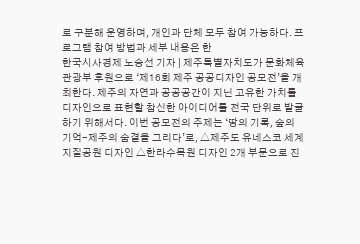로 구분해 운영하며, 개인과 단체 모두 참여 가능하다. 프로그램 참여 방법과 세부 내용은 한
한국시사경제 노승선 기자 | 제주특별자치도가 문화체육관광부 후원으로 ‘제16회 제주 공공디자인 공모전’을 개최한다. 제주의 자연과 공공공간이 지닌 고유한 가치를 디자인으로 표현할 참신한 아이디어를 전국 단위로 발굴하기 위해서다. 이번 공모전의 주제는 ‘땅의 기록, 숲의 기억-제주의 숨결을 그리다’로, △제주도 유네스코 세계지질공원 디자인 △한라수목원 디자인 2개 부문으로 진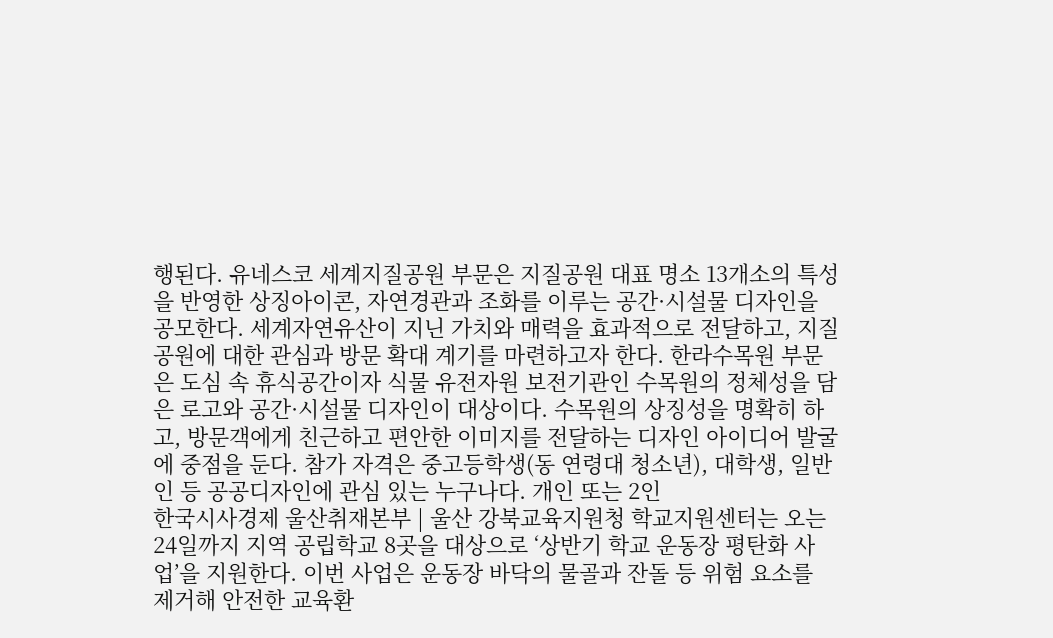행된다. 유네스코 세계지질공원 부문은 지질공원 대표 명소 13개소의 특성을 반영한 상징아이콘, 자연경관과 조화를 이루는 공간·시설물 디자인을 공모한다. 세계자연유산이 지닌 가치와 매력을 효과적으로 전달하고, 지질공원에 대한 관심과 방문 확대 계기를 마련하고자 한다. 한라수목원 부문은 도심 속 휴식공간이자 식물 유전자원 보전기관인 수목원의 정체성을 담은 로고와 공간·시설물 디자인이 대상이다. 수목원의 상징성을 명확히 하고, 방문객에게 친근하고 편안한 이미지를 전달하는 디자인 아이디어 발굴에 중점을 둔다. 참가 자격은 중고등학생(동 연령대 청소년), 대학생, 일반인 등 공공디자인에 관심 있는 누구나다. 개인 또는 2인
한국시사경제 울산취재본부 | 울산 강북교육지원청 학교지원센터는 오는 24일까지 지역 공립학교 8곳을 대상으로 ‘상반기 학교 운동장 평탄화 사업’을 지원한다. 이번 사업은 운동장 바닥의 물골과 잔돌 등 위험 요소를 제거해 안전한 교육환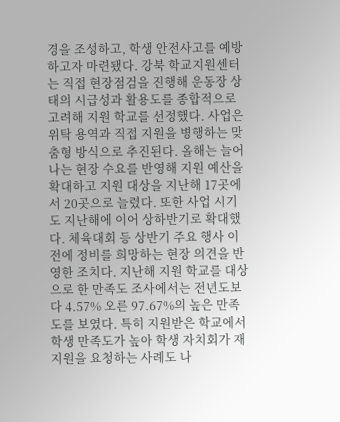경을 조성하고, 학생 안전사고를 예방하고자 마련됐다. 강북 학교지원센터는 직접 현장점검을 진행해 운동장 상태의 시급성과 활용도를 종합적으로 고려해 지원 학교를 선정했다. 사업은 위탁 용역과 직접 지원을 병행하는 맞춤형 방식으로 추진된다. 올해는 늘어나는 현장 수요를 반영해 지원 예산을 확대하고 지원 대상을 지난해 17곳에서 20곳으로 늘렸다. 또한 사업 시기도 지난해에 이어 상하반기로 확대했다. 체육대회 등 상반기 주요 행사 이전에 정비를 희망하는 현장 의견을 반영한 조치다. 지난해 지원 학교를 대상으로 한 만족도 조사에서는 전년도보다 4.57% 오른 97.67%의 높은 만족도를 보였다. 특히 지원받은 학교에서 학생 만족도가 높아 학생 자치회가 재지원을 요청하는 사례도 나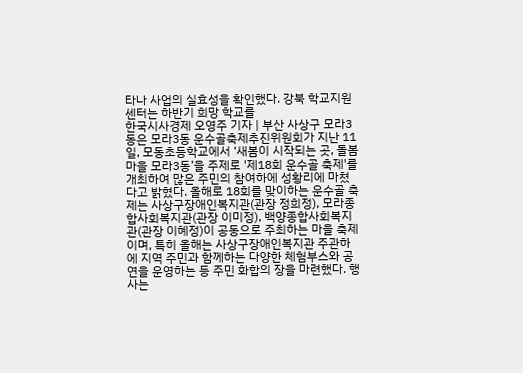타나 사업의 실효성을 확인했다. 강북 학교지원센터는 하반기 희망 학교를
한국시사경제 오영주 기자 | 부산 사상구 모라3동은 모라3동 운수골축제추진위원회가 지난 11일, 모동초등학교에서 ‘새봄이 시작되는 곳, 돌봄마을 모라3동’을 주제로 '제18회 운수골 축제'를 개최하여 많은 주민의 참여하에 성황리에 마쳤다고 밝혔다. 올해로 18회를 맞이하는 운수골 축제는 사상구장애인복지관(관장 정희정), 모라종합사회복지관(관장 이미정), 백양종합사회복지관(관장 이혜정)이 공동으로 주최하는 마을 축제이며, 특히 올해는 사상구장애인복지관 주관하에 지역 주민과 함께하는 다양한 체험부스와 공연을 운영하는 등 주민 화합의 장을 마련했다. 행사는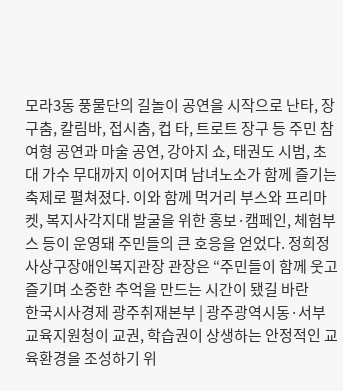모라3동 풍물단의 길놀이 공연을 시작으로 난타, 장구춤, 칼림바, 접시춤, 컵 타, 트로트 장구 등 주민 참여형 공연과 마술 공연, 강아지 쇼, 태권도 시범, 초대 가수 무대까지 이어지며 남녀노소가 함께 즐기는 축제로 펼쳐졌다. 이와 함께 먹거리 부스와 프리마켓, 복지사각지대 발굴을 위한 홍보·캠페인, 체험부스 등이 운영돼 주민들의 큰 호응을 얻었다. 정희정 사상구장애인복지관장 관장은 “주민들이 함께 웃고 즐기며 소중한 추억을 만드는 시간이 됐길 바란
한국시사경제 광주취재본부 | 광주광역시동·서부교육지원청이 교권, 학습권이 상생하는 안정적인 교육환경을 조성하기 위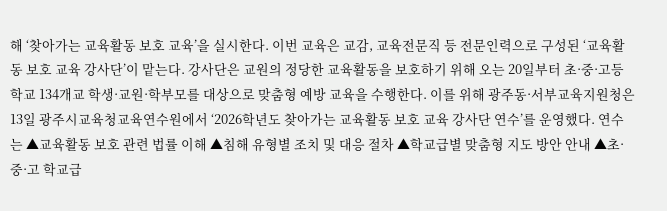해 ‘찾아가는 교육활동 보호 교육’을 실시한다. 이번 교육은 교감, 교육전문직 등 전문인력으로 구성된 ‘교육활동 보호 교육 강사단’이 맡는다. 강사단은 교원의 정당한 교육활동을 보호하기 위해 오는 20일부터 초·중·고등학교 134개교 학생·교원·학부모를 대상으로 맞춤형 예방 교육을 수행한다. 이를 위해 광주동·서부교육지원청은 13일 광주시교육청교육연수원에서 ‘2026학년도 찾아가는 교육활동 보호 교육 강사단 연수’를 운영했다. 연수는 ▲교육활동 보호 관련 법률 이해 ▲침해 유형별 조치 및 대응 절차 ▲학교급별 맞춤형 지도 방안 안내 ▲초·중·고 학교급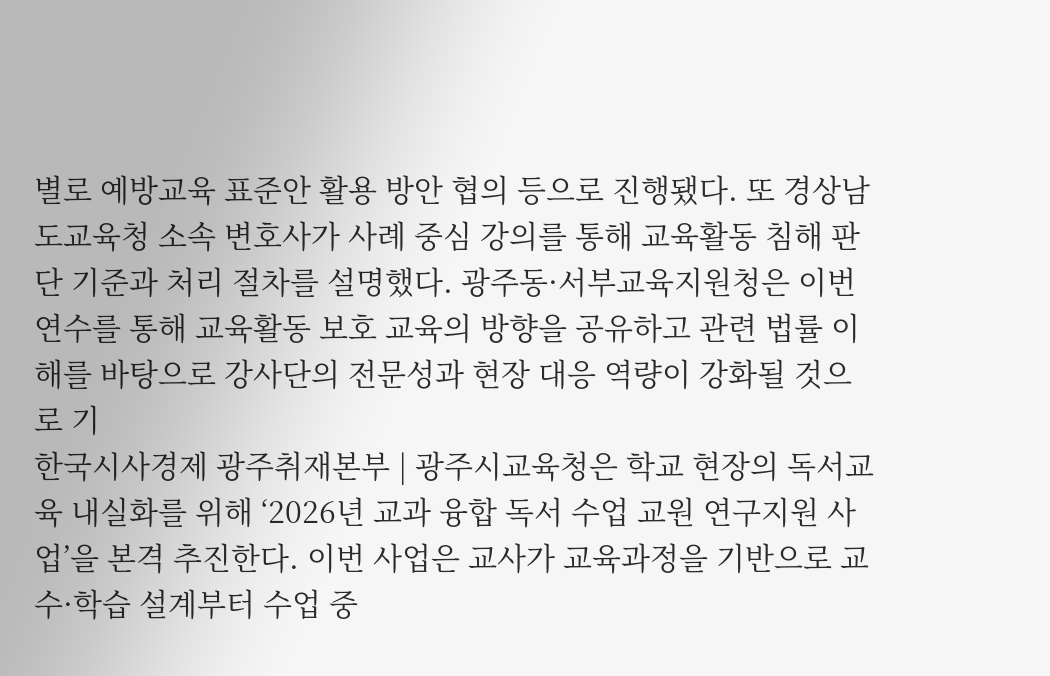별로 예방교육 표준안 활용 방안 협의 등으로 진행됐다. 또 경상남도교육청 소속 변호사가 사례 중심 강의를 통해 교육활동 침해 판단 기준과 처리 절차를 설명했다. 광주동·서부교육지원청은 이번 연수를 통해 교육활동 보호 교육의 방향을 공유하고 관련 법률 이해를 바탕으로 강사단의 전문성과 현장 대응 역량이 강화될 것으로 기
한국시사경제 광주취재본부 | 광주시교육청은 학교 현장의 독서교육 내실화를 위해 ‘2026년 교과 융합 독서 수업 교원 연구지원 사업’을 본격 추진한다. 이번 사업은 교사가 교육과정을 기반으로 교수·학습 설계부터 수업 중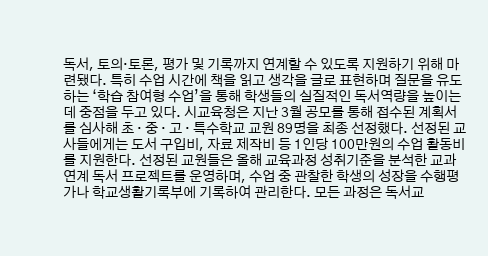독서, 토의·토론, 평가 및 기록까지 연계할 수 있도록 지원하기 위해 마련됐다. 특히 수업 시간에 책을 읽고 생각을 글로 표현하며 질문을 유도하는 ‘학습 참여형 수업’을 통해 학생들의 실질적인 독서역량을 높이는 데 중점을 두고 있다. 시교육청은 지난 3월 공모를 통해 접수된 계획서를 심사해 초 · 중 · 고 · 특수학교 교원 89명을 최종 선정했다. 선정된 교사들에게는 도서 구입비, 자료 제작비 등 1인당 100만원의 수업 활동비를 지원한다. 선정된 교원들은 올해 교육과정 성취기준을 분석한 교과 연계 독서 프로젝트를 운영하며, 수업 중 관찰한 학생의 성장을 수행평가나 학교생활기록부에 기록하여 관리한다. 모든 과정은 독서교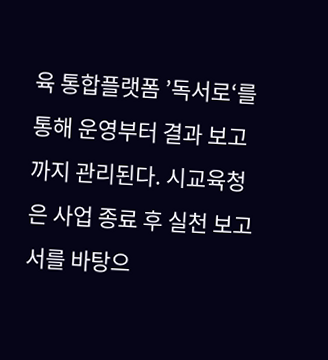육 통합플랫폼 ’독서로‘를 통해 운영부터 결과 보고까지 관리된다. 시교육청은 사업 종료 후 실천 보고서를 바탕으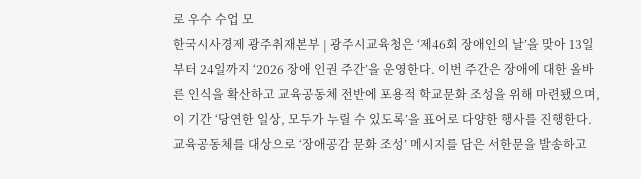로 우수 수업 모
한국시사경제 광주취재본부 | 광주시교육청은 ‘제46회 장애인의 날’을 맞아 13일부터 24일까지 ‘2026 장애 인권 주간’을 운영한다. 이번 주간은 장애에 대한 올바른 인식을 확산하고 교육공동체 전반에 포용적 학교문화 조성을 위해 마련됐으며, 이 기간 ‘당연한 일상, 모두가 누릴 수 있도록’을 표어로 다양한 행사를 진행한다. 교육공동체를 대상으로 ‘장애공감 문화 조성’ 메시지를 담은 서한문을 발송하고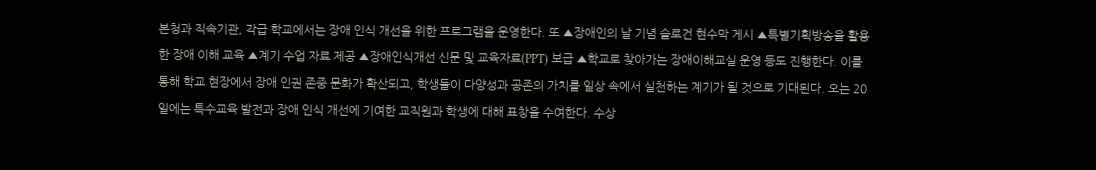본청과 직속기관, 각급 학교에서는 장애 인식 개선을 위한 프로그램을 운영한다. 또 ▲장애인의 날 기념 슬로건 현수막 게시 ▲특별기획방송을 활용한 장애 이해 교육 ▲계기 수업 자료 제공 ▲장애인식개선 신문 및 교육자료(PPT) 보급 ▲학교로 찾아가는 장애이해교실 운영 등도 진행한다. 이를 통해 학교 현장에서 장애 인권 존중 문화가 확산되고, 학생들이 다양성과 공존의 가치를 일상 속에서 실천하는 계기가 될 것으로 기대된다. 오는 20일에는 특수교육 발전과 장애 인식 개선에 기여한 교직원과 학생에 대해 표창을 수여한다. 수상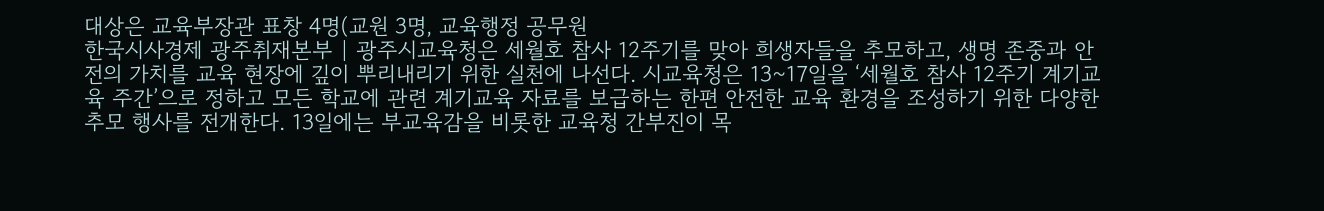대상은 교육부장관 표창 4명(교원 3명, 교육행정 공무원
한국시사경제 광주취재본부 | 광주시교육청은 세월호 참사 12주기를 맞아 희생자들을 추모하고, 생명 존중과 안전의 가치를 교육 현장에 깊이 뿌리내리기 위한 실천에 나선다. 시교육청은 13~17일을 ‘세월호 참사 12주기 계기교육 주간’으로 정하고 모든 학교에 관련 계기교육 자료를 보급하는 한편 안전한 교육 환경을 조성하기 위한 다양한 추모 행사를 전개한다. 13일에는 부교육감을 비롯한 교육청 간부진이 목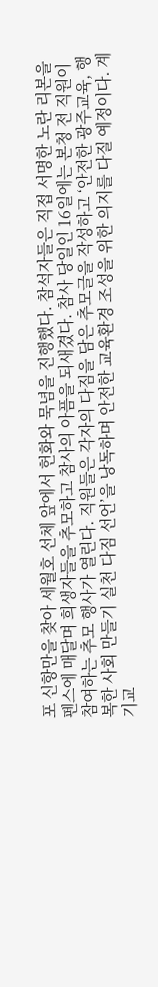포 신항만을 찾아 세월호 선체 앞에서 헌화와 묵념을 진행했다. 참석자들은 직접 서명한 노란 리본을 펜스에 매달며 희생자들을 추모하고 참사의 아픔을 되새겼다. 참사 당일인 16일에는 본청 전 직원이 참여하는 추모 행사가 열린다. 직원들은 각자의 다짐을 담은 추모글을 작성하고 ‘안전한 광주교육, 행복한 사회 만들기 실천 다짐 선언’을 낭독하며 안전한 교육환경 조성을 위한 의지를 다질 예정이다. 계기교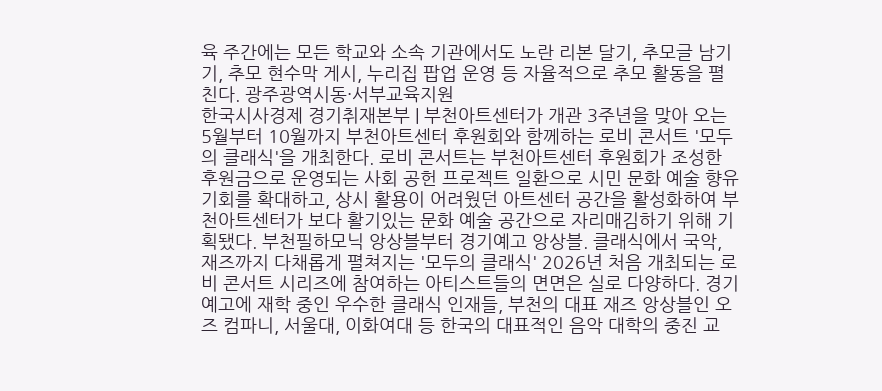육 주간에는 모든 학교와 소속 기관에서도 노란 리본 달기, 추모글 남기기, 추모 현수막 게시, 누리집 팝업 운영 등 자율적으로 추모 활동을 펼친다. 광주광역시동·서부교육지원
한국시사경제 경기취재본부 | 부천아트센터가 개관 3주년을 맞아 오는 5월부터 10월까지 부천아트센터 후원회와 함께하는 로비 콘서트 '모두의 클래식'을 개최한다. 로비 콘서트는 부천아트센터 후원회가 조성한 후원금으로 운영되는 사회 공헌 프로젝트 일환으로 시민 문화 예술 향유 기회를 확대하고, 상시 활용이 어려웠던 아트센터 공간을 활성화하여 부천아트센터가 보다 활기있는 문화 예술 공간으로 자리매김하기 위해 기획됐다. 부천필하모닉 앙상블부터 경기예고 앙상블. 클래식에서 국악, 재즈까지 다채롭게 펼쳐지는 '모두의 클래식' 2026년 처음 개최되는 로비 콘서트 시리즈에 참여하는 아티스트들의 면면은 실로 다양하다. 경기예고에 재학 중인 우수한 클래식 인재들, 부천의 대표 재즈 앙상블인 오즈 컴파니, 서울대, 이화여대 등 한국의 대표적인 음악 대학의 중진 교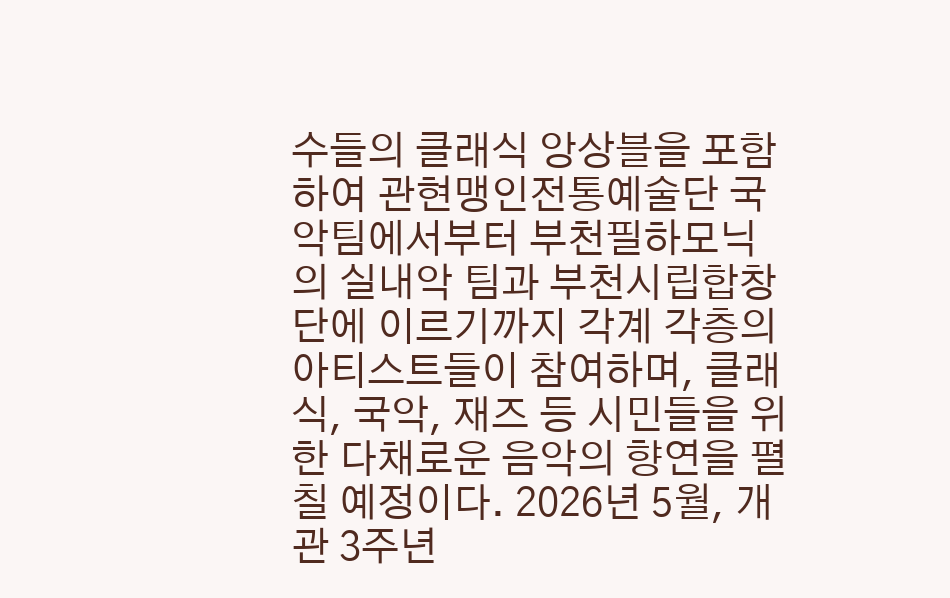수들의 클래식 앙상블을 포함하여 관현맹인전통예술단 국악팀에서부터 부천필하모닉의 실내악 팀과 부천시립합창단에 이르기까지 각계 각층의 아티스트들이 참여하며, 클래식, 국악, 재즈 등 시민들을 위한 다채로운 음악의 향연을 펼칠 예정이다. 2026년 5월, 개관 3주년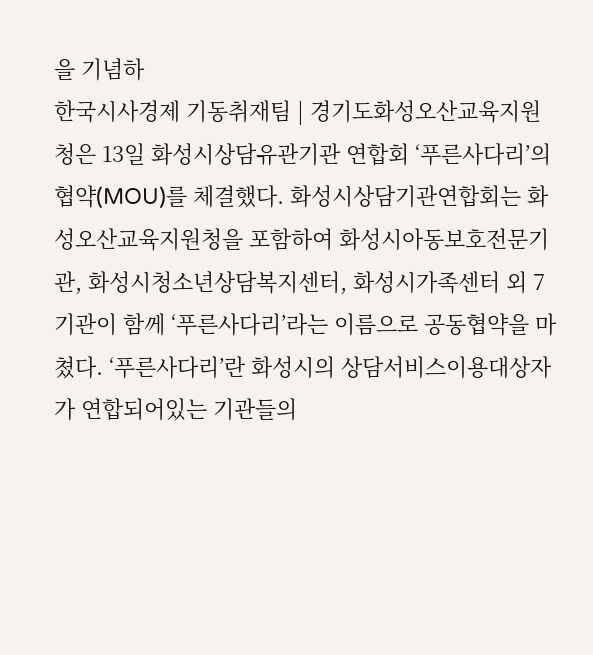을 기념하
한국시사경제 기동취재팀 | 경기도화성오산교육지원청은 13일 화성시상담유관기관 연합회 ‘푸른사다리’의 협약(MOU)를 체결했다. 화성시상담기관연합회는 화성오산교육지원청을 포함하여 화성시아동보호전문기관, 화성시청소년상담복지센터, 화성시가족센터 외 7기관이 함께 ‘푸른사다리’라는 이름으로 공동협약을 마쳤다. ‘푸른사다리’란 화성시의 상담서비스이용대상자가 연합되어있는 기관들의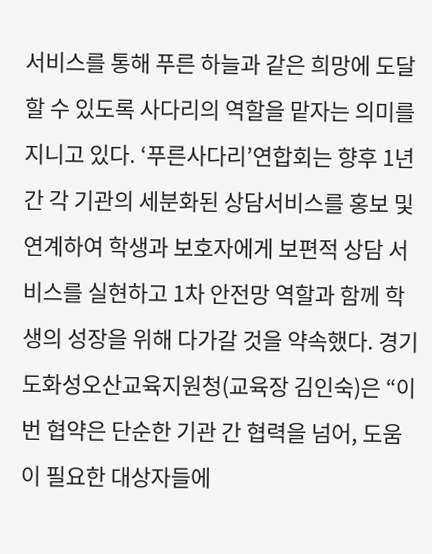서비스를 통해 푸른 하늘과 같은 희망에 도달할 수 있도록 사다리의 역할을 맡자는 의미를 지니고 있다. ‘푸른사다리’연합회는 향후 1년간 각 기관의 세분화된 상담서비스를 홍보 및 연계하여 학생과 보호자에게 보편적 상담 서비스를 실현하고 1차 안전망 역할과 함께 학생의 성장을 위해 다가갈 것을 약속했다. 경기도화성오산교육지원청(교육장 김인숙)은 “이번 협약은 단순한 기관 간 협력을 넘어, 도움이 필요한 대상자들에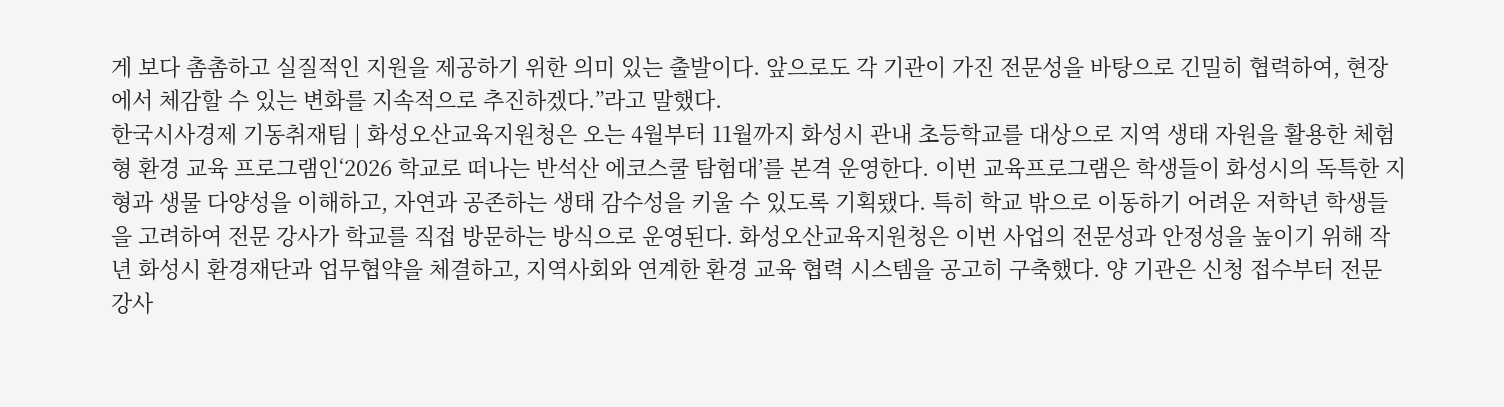게 보다 촘촘하고 실질적인 지원을 제공하기 위한 의미 있는 출발이다. 앞으로도 각 기관이 가진 전문성을 바탕으로 긴밀히 협력하여, 현장에서 체감할 수 있는 변화를 지속적으로 추진하겠다.”라고 말했다.
한국시사경제 기동취재팀 | 화성오산교육지원청은 오는 4월부터 11월까지 화성시 관내 초등학교를 대상으로 지역 생태 자원을 활용한 체험형 환경 교육 프로그램인‘2026 학교로 떠나는 반석산 에코스쿨 탐험대’를 본격 운영한다. 이번 교육프로그램은 학생들이 화성시의 독특한 지형과 생물 다양성을 이해하고, 자연과 공존하는 생태 감수성을 키울 수 있도록 기획됐다. 특히 학교 밖으로 이동하기 어려운 저학년 학생들을 고려하여 전문 강사가 학교를 직접 방문하는 방식으로 운영된다. 화성오산교육지원청은 이번 사업의 전문성과 안정성을 높이기 위해 작년 화성시 환경재단과 업무협약을 체결하고, 지역사회와 연계한 환경 교육 협력 시스템을 공고히 구축했다. 양 기관은 신청 접수부터 전문 강사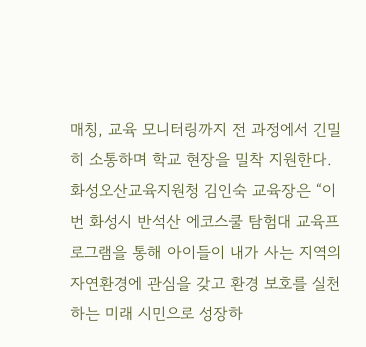매칭, 교육 모니터링까지 전 과정에서 긴밀히 소통하며 학교 현장을 밀착 지원한다. 화성오산교육지원청 김인숙 교육장은 “이번 화성시 반석산 에코스쿨 탐험대 교육프로그램을 통해 아이들이 내가 사는 지역의 자연환경에 관심을 갖고 환경 보호를 실천하는 미래 시민으로 성장하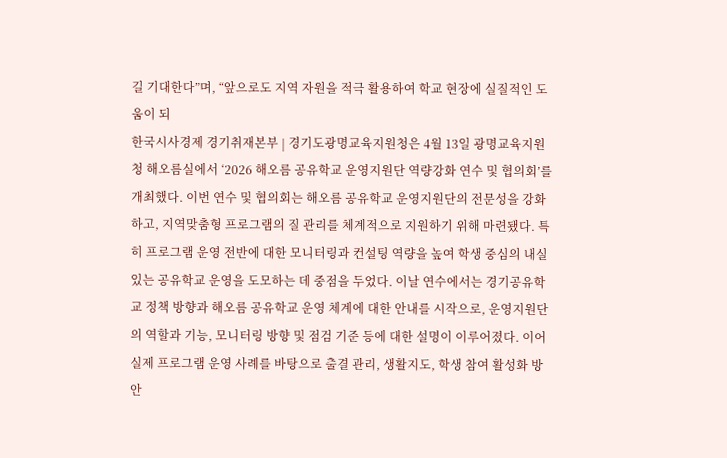길 기대한다”며, “앞으로도 지역 자원을 적극 활용하여 학교 현장에 실질적인 도움이 되
한국시사경제 경기취재본부 | 경기도광명교육지원청은 4월 13일 광명교육지원청 해오름실에서 ‘2026 해오름 공유학교 운영지원단 역량강화 연수 및 협의회’를 개최했다. 이번 연수 및 협의회는 해오름 공유학교 운영지원단의 전문성을 강화하고, 지역맞춤형 프로그램의 질 관리를 체계적으로 지원하기 위해 마련됐다. 특히 프로그램 운영 전반에 대한 모니터링과 컨설팅 역량을 높여 학생 중심의 내실 있는 공유학교 운영을 도모하는 데 중점을 두었다. 이날 연수에서는 경기공유학교 정책 방향과 해오름 공유학교 운영 체계에 대한 안내를 시작으로, 운영지원단의 역할과 기능, 모니터링 방향 및 점검 기준 등에 대한 설명이 이루어졌다. 이어 실제 프로그램 운영 사례를 바탕으로 출결 관리, 생활지도, 학생 참여 활성화 방안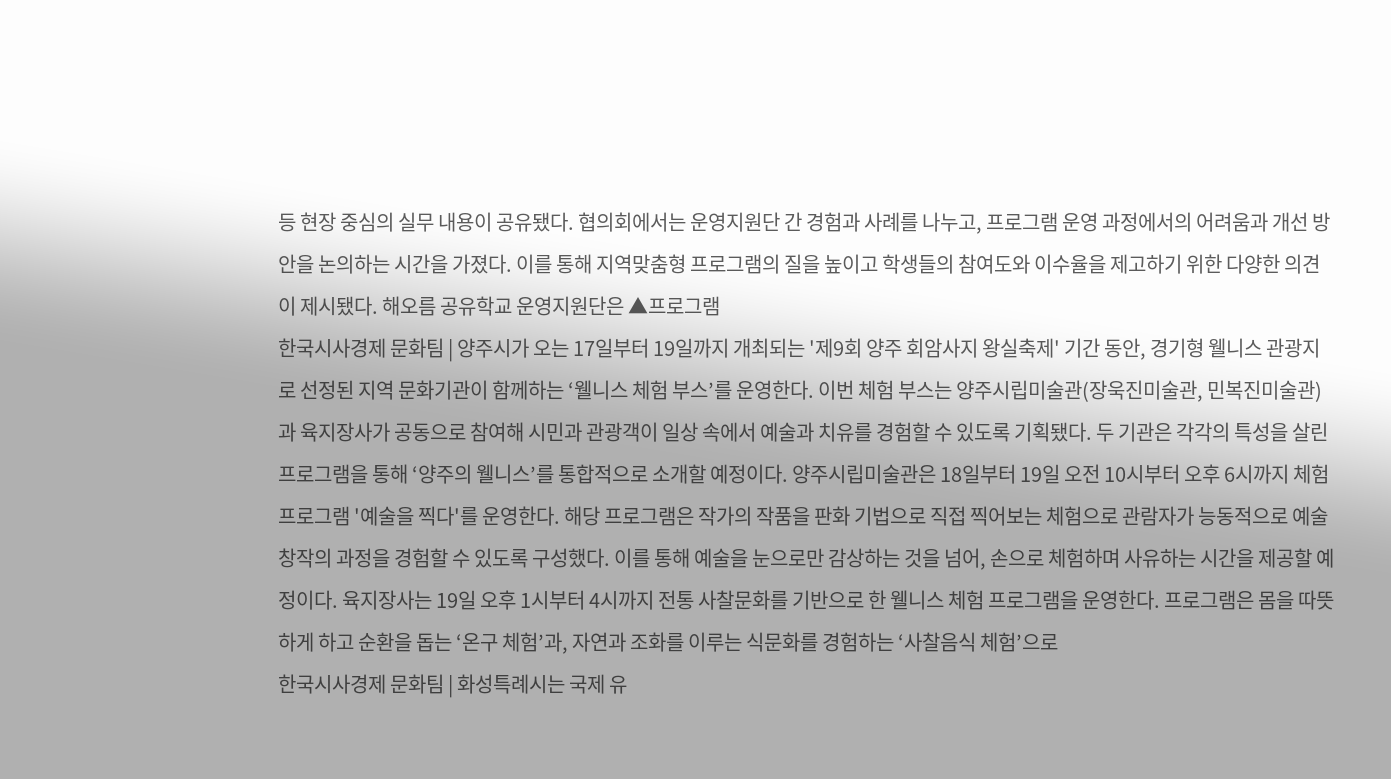등 현장 중심의 실무 내용이 공유됐다. 협의회에서는 운영지원단 간 경험과 사례를 나누고, 프로그램 운영 과정에서의 어려움과 개선 방안을 논의하는 시간을 가졌다. 이를 통해 지역맞춤형 프로그램의 질을 높이고 학생들의 참여도와 이수율을 제고하기 위한 다양한 의견이 제시됐다. 해오름 공유학교 운영지원단은 ▲프로그램
한국시사경제 문화팀 | 양주시가 오는 17일부터 19일까지 개최되는 '제9회 양주 회암사지 왕실축제' 기간 동안, 경기형 웰니스 관광지로 선정된 지역 문화기관이 함께하는 ‘웰니스 체험 부스’를 운영한다. 이번 체험 부스는 양주시립미술관(장욱진미술관, 민복진미술관)과 육지장사가 공동으로 참여해 시민과 관광객이 일상 속에서 예술과 치유를 경험할 수 있도록 기획됐다. 두 기관은 각각의 특성을 살린 프로그램을 통해 ‘양주의 웰니스’를 통합적으로 소개할 예정이다. 양주시립미술관은 18일부터 19일 오전 10시부터 오후 6시까지 체험 프로그램 '예술을 찍다'를 운영한다. 해당 프로그램은 작가의 작품을 판화 기법으로 직접 찍어보는 체험으로 관람자가 능동적으로 예술 창작의 과정을 경험할 수 있도록 구성했다. 이를 통해 예술을 눈으로만 감상하는 것을 넘어, 손으로 체험하며 사유하는 시간을 제공할 예정이다. 육지장사는 19일 오후 1시부터 4시까지 전통 사찰문화를 기반으로 한 웰니스 체험 프로그램을 운영한다. 프로그램은 몸을 따뜻하게 하고 순환을 돕는 ‘온구 체험’과, 자연과 조화를 이루는 식문화를 경험하는 ‘사찰음식 체험’으로
한국시사경제 문화팀 | 화성특례시는 국제 유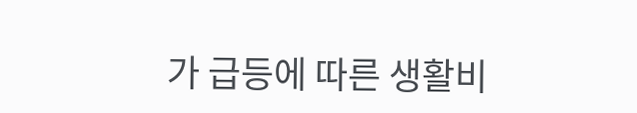가 급등에 따른 생활비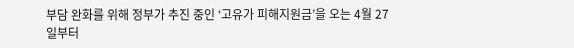부담 완화를 위해 정부가 추진 중인 ‘고유가 피해지원금’을 오는 4월 27일부터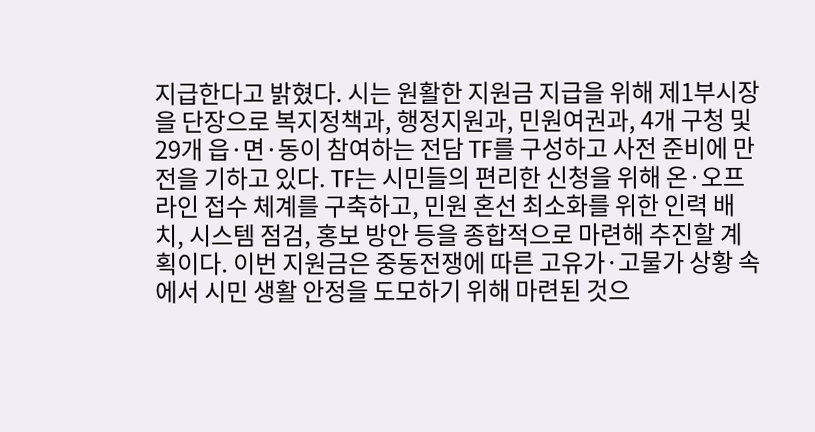지급한다고 밝혔다. 시는 원활한 지원금 지급을 위해 제1부시장을 단장으로 복지정책과, 행정지원과, 민원여권과, 4개 구청 및 29개 읍·면·동이 참여하는 전담 TF를 구성하고 사전 준비에 만전을 기하고 있다. TF는 시민들의 편리한 신청을 위해 온·오프라인 접수 체계를 구축하고, 민원 혼선 최소화를 위한 인력 배치, 시스템 점검, 홍보 방안 등을 종합적으로 마련해 추진할 계획이다. 이번 지원금은 중동전쟁에 따른 고유가·고물가 상황 속에서 시민 생활 안정을 도모하기 위해 마련된 것으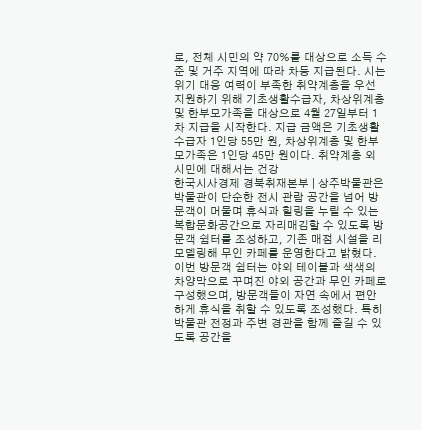로, 전체 시민의 약 70%를 대상으로 소득 수준 및 거주 지역에 따라 차등 지급된다. 시는 위기 대응 여력이 부족한 취약계층을 우선 지원하기 위해 기초생활수급자, 차상위계층 및 한부모가족을 대상으로 4월 27일부터 1차 지급을 시작한다. 지급 금액은 기초생활수급자 1인당 55만 원, 차상위계층 및 한부모가족은 1인당 45만 원이다. 취약계층 외 시민에 대해서는 건강
한국시사경제 경북취재본부 | 상주박물관은 박물관이 단순한 전시 관람 공간을 넘어 방문객이 머물며 휴식과 힐링을 누릴 수 있는 복합문화공간으로 자리매김할 수 있도록 방문객 쉼터를 조성하고, 기존 매점 시설을 리모델링해 무인 카페를 운영한다고 밝혔다. 이번 방문객 쉼터는 야외 테이블과 색색의 차양막으로 꾸며진 야외 공간과 무인 카페로 구성했으며, 방문객들이 자연 속에서 편안하게 휴식을 취할 수 있도록 조성했다. 특히 박물관 전정과 주변 경관을 함께 즐길 수 있도록 공간을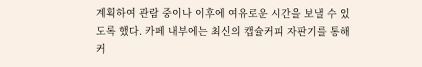계획하여 관람 중이나 이후에 여유로운 시간을 보낼 수 있도록 했다. 카페 내부에는 최신의 캡슐커피 자판기를 통해 커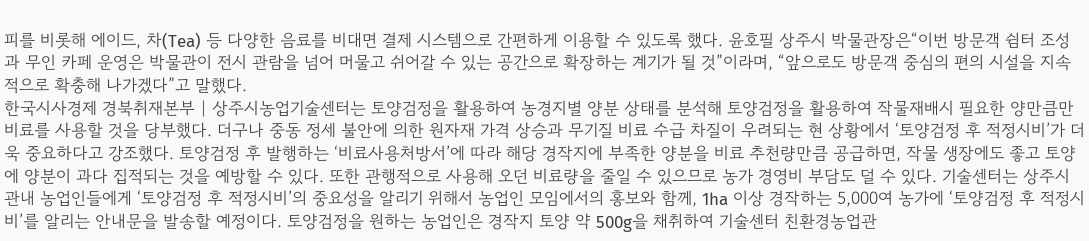피를 비롯해 에이드, 차(Tea) 등 다양한 음료를 비대면 결제 시스템으로 간편하게 이용할 수 있도록 했다. 윤호필 상주시 박물관장은“이번 방문객 쉼터 조성과 무인 카페 운영은 박물관이 전시 관람을 넘어 머물고 쉬어갈 수 있는 공간으로 확장하는 계기가 될 것”이라며, “앞으로도 방문객 중심의 편의 시설을 지속적으로 확충해 나가겠다”고 말했다.
한국시사경제 경북취재본부 | 상주시농업기술센터는 토양검정을 활용하여 농경지별 양분 상태를 분석해 토양검정을 활용하여 작물재배시 필요한 양만큼만 비료를 사용할 것을 당부했다. 더구나 중동 정세 불안에 의한 원자재 가격 상승과 무기질 비료 수급 차질이 우려되는 현 상황에서 ‘토양검정 후 적정시비’가 더욱 중요하다고 강조했다. 토양검정 후 발행하는 ‘비료사용처방서’에 따라 해당 경작지에 부족한 양분을 비료 추천량만큼 공급하면, 작물 생장에도 좋고 토양에 양분이 과다 집적되는 것을 예방할 수 있다. 또한 관행적으로 사용해 오던 비료량을 줄일 수 있으므로 농가 경영비 부담도 덜 수 있다. 기술센터는 상주시 관내 농업인들에게 ‘토양검정 후 적정시비’의 중요성을 알리기 위해서 농업인 모임에서의 홍보와 함께, 1ha 이상 경작하는 5,000여 농가에 ‘토양검정 후 적정시비’를 알리는 안내문을 발송할 예정이다. 토양검정을 원하는 농업인은 경작지 토양 약 500g을 채취하여 기술센터 친환경농업관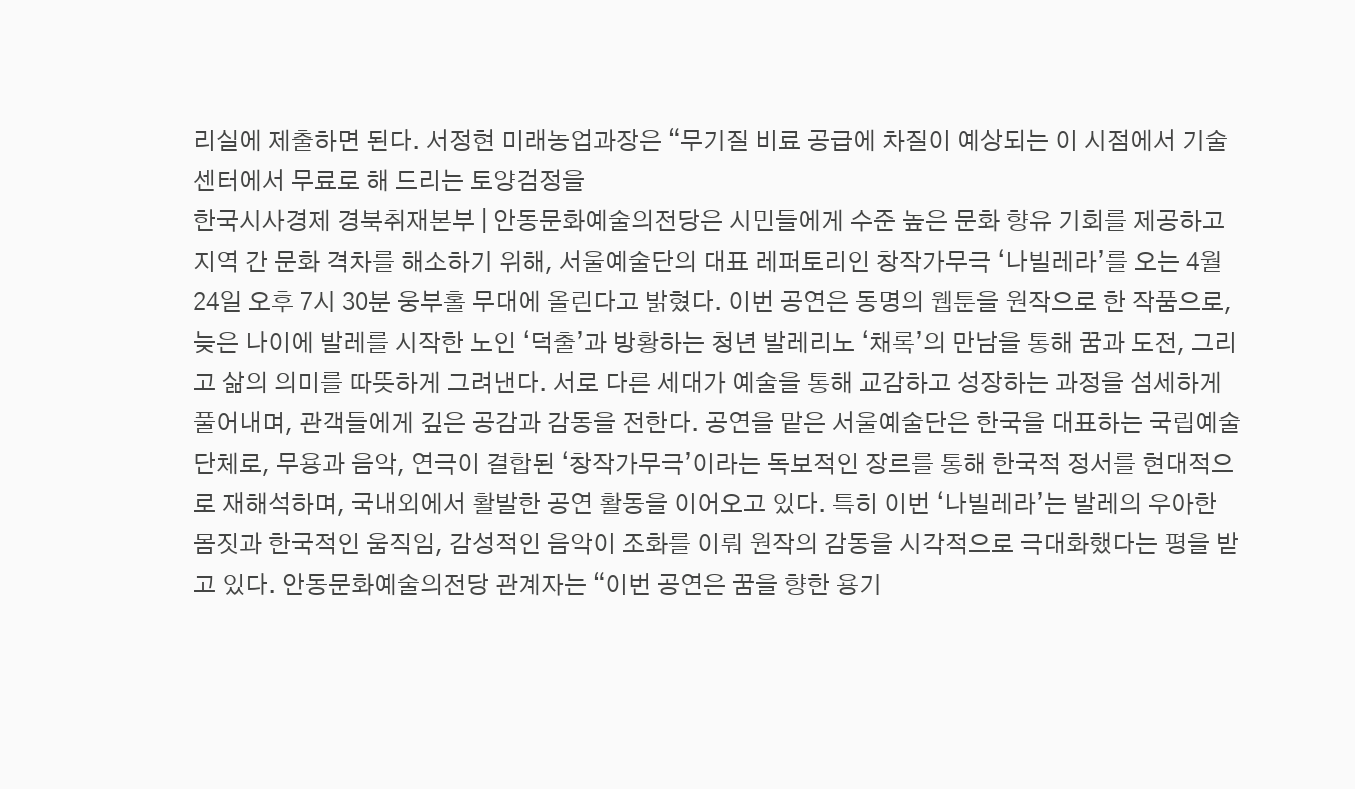리실에 제출하면 된다. 서정현 미래농업과장은 “무기질 비료 공급에 차질이 예상되는 이 시점에서 기술센터에서 무료로 해 드리는 토양검정을
한국시사경제 경북취재본부 | 안동문화예술의전당은 시민들에게 수준 높은 문화 향유 기회를 제공하고 지역 간 문화 격차를 해소하기 위해, 서울예술단의 대표 레퍼토리인 창작가무극 ‘나빌레라’를 오는 4월 24일 오후 7시 30분 웅부홀 무대에 올린다고 밝혔다. 이번 공연은 동명의 웹툰을 원작으로 한 작품으로, 늦은 나이에 발레를 시작한 노인 ‘덕출’과 방황하는 청년 발레리노 ‘채록’의 만남을 통해 꿈과 도전, 그리고 삶의 의미를 따뜻하게 그려낸다. 서로 다른 세대가 예술을 통해 교감하고 성장하는 과정을 섬세하게 풀어내며, 관객들에게 깊은 공감과 감동을 전한다. 공연을 맡은 서울예술단은 한국을 대표하는 국립예술단체로, 무용과 음악, 연극이 결합된 ‘창작가무극’이라는 독보적인 장르를 통해 한국적 정서를 현대적으로 재해석하며, 국내외에서 활발한 공연 활동을 이어오고 있다. 특히 이번 ‘나빌레라’는 발레의 우아한 몸짓과 한국적인 움직임, 감성적인 음악이 조화를 이뤄 원작의 감동을 시각적으로 극대화했다는 평을 받고 있다. 안동문화예술의전당 관계자는 “이번 공연은 꿈을 향한 용기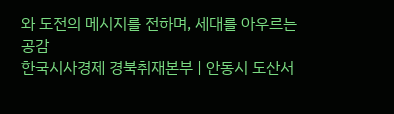와 도전의 메시지를 전하며, 세대를 아우르는 공감
한국시사경제 경북취재본부 | 안동시 도산서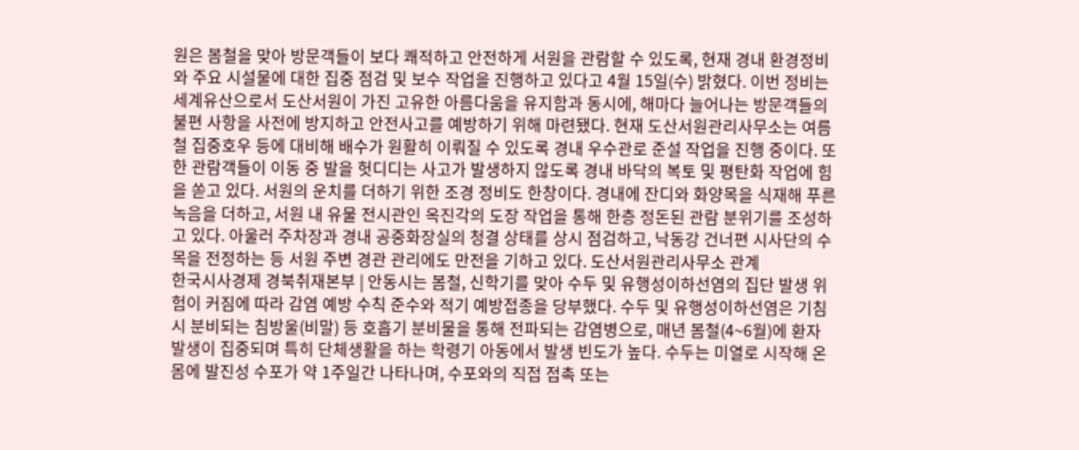원은 봄철을 맞아 방문객들이 보다 쾌적하고 안전하게 서원을 관람할 수 있도록, 현재 경내 환경정비와 주요 시설물에 대한 집중 점검 및 보수 작업을 진행하고 있다고 4월 15일(수) 밝혔다. 이번 정비는 세계유산으로서 도산서원이 가진 고유한 아름다움을 유지함과 동시에, 해마다 늘어나는 방문객들의 불편 사항을 사전에 방지하고 안전사고를 예방하기 위해 마련됐다. 현재 도산서원관리사무소는 여름철 집중호우 등에 대비해 배수가 원활히 이뤄질 수 있도록 경내 우수관로 준설 작업을 진행 중이다. 또한 관람객들이 이동 중 발을 헛디디는 사고가 발생하지 않도록 경내 바닥의 복토 및 평탄화 작업에 힘을 쏟고 있다. 서원의 운치를 더하기 위한 조경 정비도 한창이다. 경내에 잔디와 화양목을 식재해 푸른 녹음을 더하고, 서원 내 유물 전시관인 옥진각의 도장 작업을 통해 한층 정돈된 관람 분위기를 조성하고 있다. 아울러 주차장과 경내 공중화장실의 청결 상태를 상시 점검하고, 낙동강 건너편 시사단의 수목을 전정하는 등 서원 주변 경관 관리에도 만전을 기하고 있다. 도산서원관리사무소 관계
한국시사경제 경북취재본부 | 안동시는 봄철, 신학기를 맞아 수두 및 유행성이하선염의 집단 발생 위험이 커짐에 따라 감염 예방 수칙 준수와 적기 예방접종을 당부했다. 수두 및 유행성이하선염은 기침 시 분비되는 침방울(비말) 등 호흡기 분비물을 통해 전파되는 감염병으로, 매년 봄철(4~6월)에 환자 발생이 집중되며 특히 단체생활을 하는 학령기 아동에서 발생 빈도가 높다. 수두는 미열로 시작해 온몸에 발진성 수포가 약 1주일간 나타나며, 수포와의 직접 접촉 또는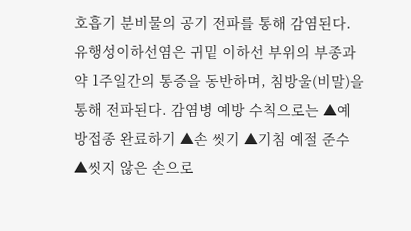호흡기 분비물의 공기 전파를 통해 감염된다. 유행성이하선염은 귀밑 이하선 부위의 부종과 약 1주일간의 통증을 동반하며, 침방울(비말)을 통해 전파된다. 감염병 예방 수칙으로는 ▲예방접종 완료하기 ▲손 씻기 ▲기침 예절 준수 ▲씻지 않은 손으로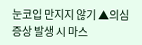눈코입 만지지 않기 ▲의심 증상 발생 시 마스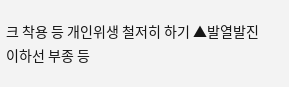크 착용 등 개인위생 철저히 하기 ▲발열발진이하선 부종 등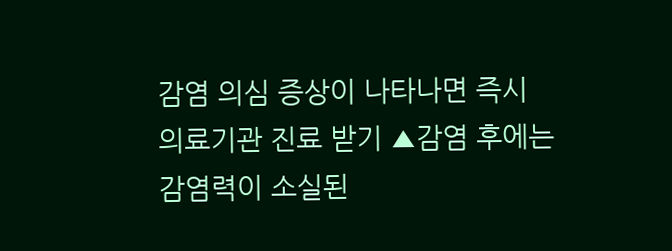감염 의심 증상이 나타나면 즉시 의료기관 진료 받기 ▲감염 후에는 감염력이 소실된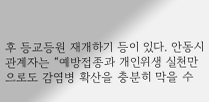후 등교등원 재개하기 등이 있다. 안동시 관계자는 “예방접종과 개인위생 실천만으로도 감염병 확산을 충분히 막을 수